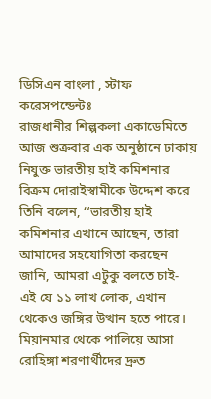ডিসিএন বাংলা , স্টাফ করেসপন্ডেন্টঃ
রাজধানীর শিল্পকলা একাডেমিতে আজ শুক্রবার এক অনুষ্ঠানে ঢাকায় নিযুক্ত ভারতীয় হাই কমিশনার বিক্রম দোরাইস্বামীকে উদ্দেশ করে তিনি বলেন, “ভারতীয় হাই কমিশনার এখানে আছেন, তারা আমাদের সহযোগিতা করছেন জানি, আমরা এটুকু বলতে চাই- এই যে ১১ লাখ লোক, এখান থেকেও জঙ্গির উত্থান হতে পারে। মিয়ানমার থেকে পালিয়ে আসা রোহিঙ্গা শরণার্থীদের দ্রুত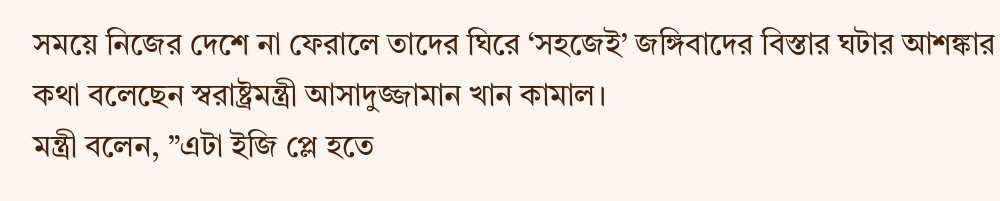সময়ে নিজের দেশে না ফেরালে তাদের ঘিরে ‘সহজেই’ জঙ্গিবাদের বিস্তার ঘটার আশঙ্কার কথা বলেছেন স্বরাষ্ট্রমন্ত্রী আসাদুজ্জামান খান কামাল।
মন্ত্রী বলেন, ”এটা ইজি প্লে হতে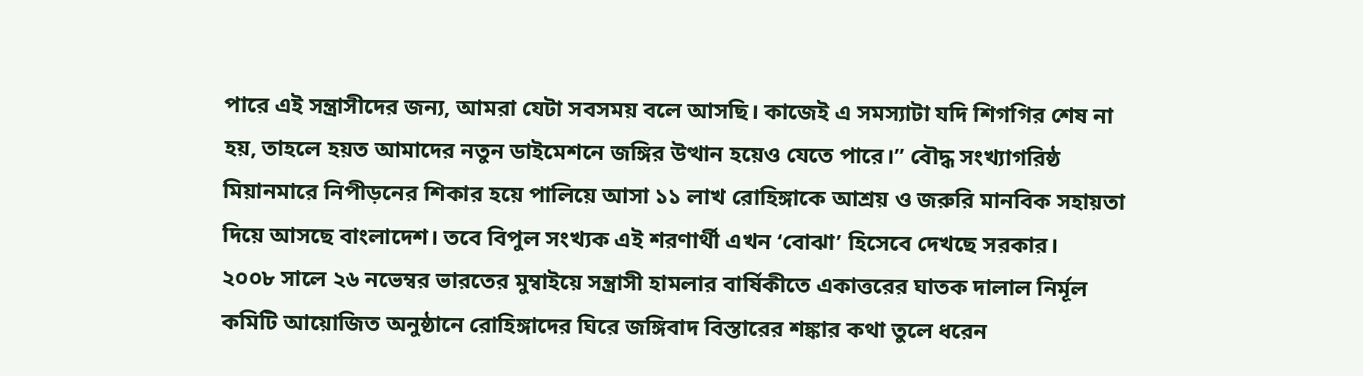পারে এই সন্ত্রাসীদের জন্য, আমরা যেটা সবসময় বলে আসছি। কাজেই এ সমস্যাটা যদি শিগগির শেষ না হয়, তাহলে হয়ত আমাদের নতুন ডাইমেশনে জঙ্গির উত্থান হয়েও যেতে পারে।” বৌদ্ধ সংখ্যাগরিষ্ঠ মিয়ানমারে নিপীড়নের শিকার হয়ে পালিয়ে আসা ১১ লাখ রোহিঙ্গাকে আশ্রয় ও জরুরি মানবিক সহায়তা দিয়ে আসছে বাংলাদেশ। তবে বিপুল সংখ্যক এই শরণার্থী এখন ‘বোঝা’ হিসেবে দেখছে সরকার।
২০০৮ সালে ২৬ নভেম্বর ভারতের মুম্বাইয়ে সন্ত্রাসী হামলার বার্ষিকীতে একাত্তরের ঘাতক দালাল নির্মূল কমিটি আয়োজিত অনুষ্ঠানে রোহিঙ্গাদের ঘিরে জঙ্গিবাদ বিস্তারের শঙ্কার কথা তুলে ধরেন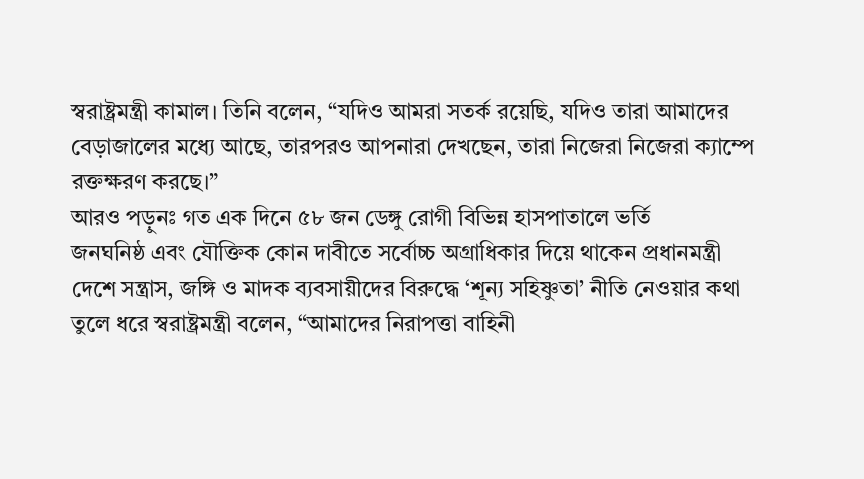স্বরাষ্ট্রমন্ত্রী কামাল। তিনি বলেন, “যদিও আমরা সতর্ক রয়েছি, যদিও তারা আমাদের বেড়াজালের মধ্যে আছে, তারপরও আপনারা দেখছেন, তারা নিজেরা নিজেরা ক্যাম্পে রক্তক্ষরণ করছে।”
আরও পড়ুনঃ গত এক দিনে ৫৮ জন ডেঙ্গু রোগী বিভিন্ন হাসপাতালে ভর্তি
জনঘনিষ্ঠ এবং যৌক্তিক কোন দাবীতে সর্বোচ্চ অগ্রাধিকার দিয়ে থাকেন প্রধানমন্ত্রী
দেশে সন্ত্রাস, জঙ্গি ও মাদক ব্যবসায়ীদের বিরুদ্ধে ‘শূন্য সহিষ্ণুতা’ নীতি নেওয়ার কথা তুলে ধরে স্বরাষ্ট্রমন্ত্রী বলেন, “আমাদের নিরাপত্তা বাহিনী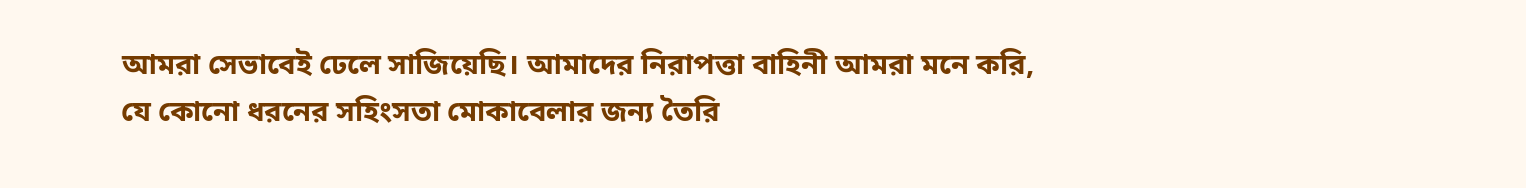আমরা সেভাবেই ঢেলে সাজিয়েছি। আমাদের নিরাপত্তা বাহিনী আমরা মনে করি, যে কোনো ধরনের সহিংসতা মোকাবেলার জন্য তৈরি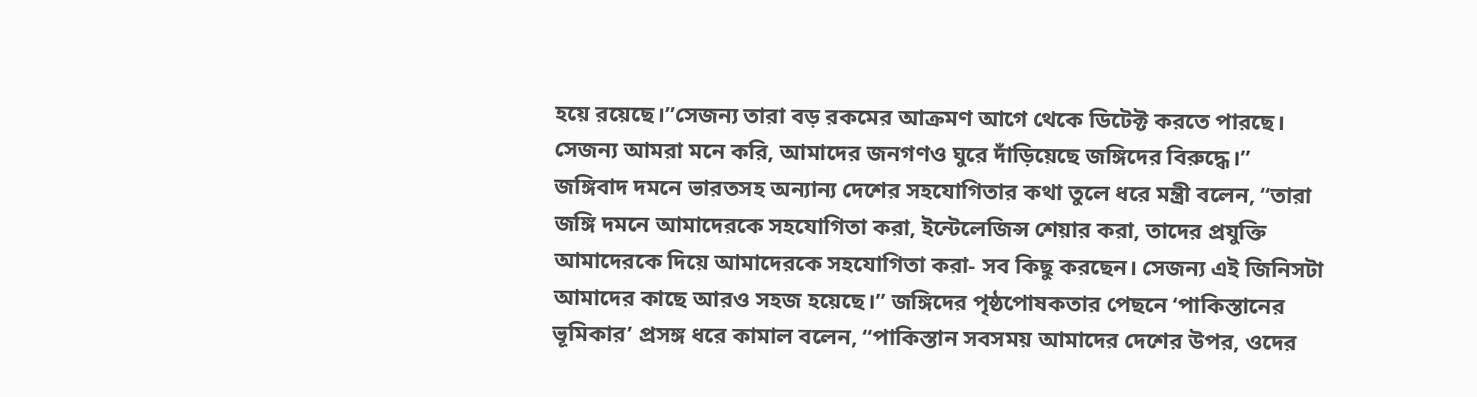হয়ে রয়েছে।”সেজন্য তারা বড় রকমের আক্রমণ আগে থেকে ডিটেক্ট করতে পারছে। সেজন্য আমরা মনে করি, আমাদের জনগণও ঘুরে দাঁড়িয়েছে জঙ্গিদের বিরুদ্ধে।”
জঙ্গিবাদ দমনে ভারতসহ অন্যান্য দেশের সহযোগিতার কথা তুলে ধরে মন্ত্রী বলেন, “তারা জঙ্গি দমনে আমাদেরকে সহযোগিতা করা, ইন্টেলেজিন্স শেয়ার করা, তাদের প্রযুক্তি আমাদেরকে দিয়ে আমাদেরকে সহযোগিতা করা- সব কিছু করছেন। সেজন্য এই জিনিসটা আমাদের কাছে আরও সহজ হয়েছে।” জঙ্গিদের পৃষ্ঠপোষকতার পেছনে ‘পাকিস্তানের ভূমিকার’ প্রসঙ্গ ধরে কামাল বলেন, “পাকিস্তান সবসময় আমাদের দেশের উপর, ওদের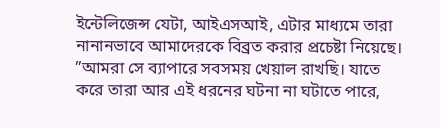ইন্টেলিজেন্স যেটা, আইএসআই, এটার মাধ্যমে তারা নানানভাবে আমাদেরকে বিব্রত করার প্রচেষ্টা নিয়েছে। ”আমরা সে ব্যাপারে সবসময় খেয়াল রাখছি। যাতে করে তারা আর এই ধরনের ঘটনা না ঘটাতে পারে,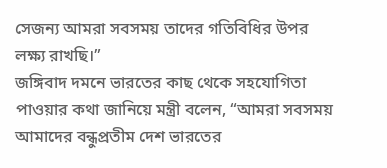সেজন্য আমরা সবসময় তাদের গতিবিধির উপর লক্ষ্য রাখছি।”
জঙ্গিবাদ দমনে ভারতের কাছ থেকে সহযোগিতা পাওয়ার কথা জানিয়ে মন্ত্রী বলেন, “আমরা সবসময় আমাদের বন্ধুপ্রতীম দেশ ভারতের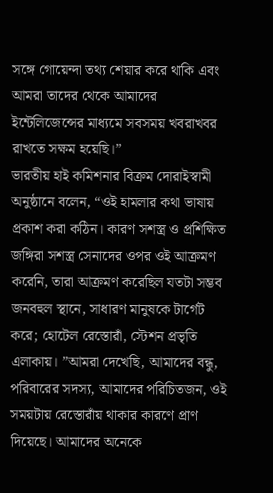সঙ্গে গোয়েন্দা তথ্য শেয়ার করে থাকি এবং আমরা তাদের থেকে আমাদের ইন্টেলিজেন্সের মাধ্যমে সবসময় খবরাখবর রাখতে সক্ষম হয়েছি।”
ভারতীয় হাই কমিশনার বিক্রম দোরাইস্বামী অনুষ্ঠানে বলেন, “ওই হামলার কথা ভাষায় প্রকাশ করা কঠিন। কারণ সশস্ত্র ও প্রশিক্ষিত জঙ্গিরা সশস্ত্র সেনাদের ওপর ওই আক্রমণ করেনি, তারা আক্রমণ করেছিল যতটা সম্ভব জনবহুল স্থানে, সাধারণ মানুষকে টার্গেট করে; হোটেল রেস্তোরাঁ, স্টেশন প্রভৃতি এলাকায়। ”আমরা দেখেছি, আমাদের বন্ধু, পরিবারের সদস্য, আমাদের পরিচিতজন, ওই সময়টায় রেস্তোরাঁয় থাকার কারণে প্রাণ দিয়েছে। আমাদের অনেকে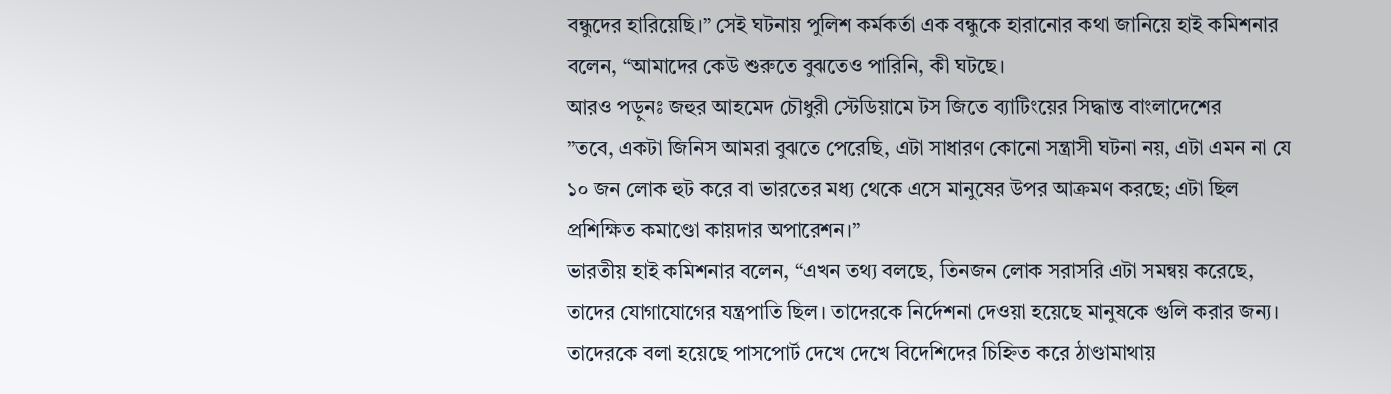বন্ধুদের হারিয়েছি।” সেই ঘটনায় পুলিশ কর্মকর্তা এক বন্ধুকে হারানোর কথা জানিয়ে হাই কমিশনার বলেন, “আমাদের কেউ শুরুতে বুঝতেও পারিনি, কী ঘটছে।
আরও পড়ুনঃ জহুর আহমেদ চৌধুরী স্টেডিয়ামে টস জিতে ব্যাটিংয়ের সিদ্ধান্ত বাংলাদেশের
”তবে, একটা জিনিস আমরা বুঝতে পেরেছি, এটা সাধারণ কোনো সন্ত্রাসী ঘটনা নয়, এটা এমন না যে ১০ জন লোক হুট করে বা ভারতের মধ্য থেকে এসে মানুষের উপর আক্রমণ করছে; এটা ছিল প্রশিক্ষিত কমাণ্ডো কায়দার অপারেশন।”
ভারতীয় হাই কমিশনার বলেন, “এখন তথ্য বলছে, তিনজন লোক সরাসরি এটা সমন্বয় করেছে, তাদের যোগাযোগের যন্ত্রপাতি ছিল। তাদেরকে নির্দেশনা দেওয়া হয়েছে মানুষকে গুলি করার জন্য। তাদেরকে বলা হয়েছে পাসপোর্ট দেখে দেখে বিদেশিদের চিহ্নিত করে ঠাণ্ডামাথায়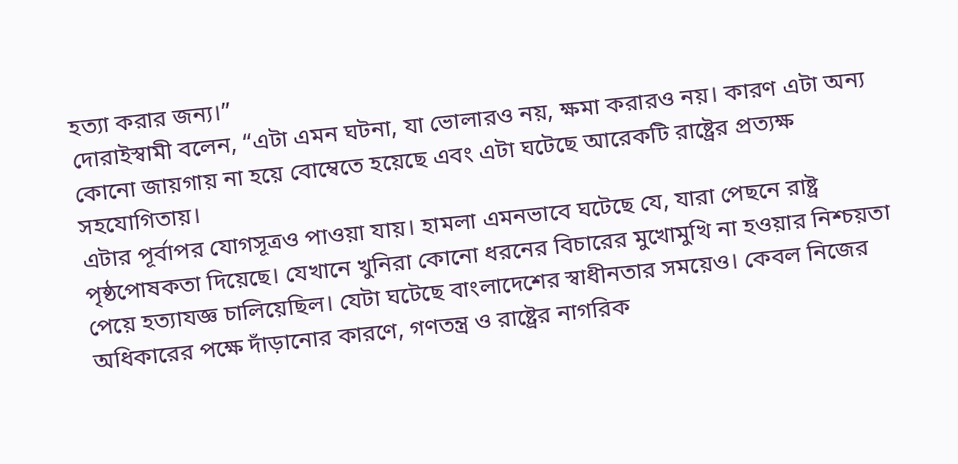হত্যা করার জন্য।”
দোরাইস্বামী বলেন, “এটা এমন ঘটনা, যা ভোলারও নয়, ক্ষমা করারও নয়। কারণ এটা অন্য কোনো জায়গায় না হয়ে বোম্বেতে হয়েছে এবং এটা ঘটেছে আরেকটি রাষ্ট্রের প্রত্যক্ষ সহযোগিতায়।
এটার পূর্বাপর যোগসূত্রও পাওয়া যায়। হামলা এমনভাবে ঘটেছে যে, যারা পেছনে রাষ্ট্র পৃষ্ঠপোষকতা দিয়েছে। যেখানে খুনিরা কোনো ধরনের বিচারের মুখোমুখি না হওয়ার নিশ্চয়তা পেয়ে হত্যাযজ্ঞ চালিয়েছিল। যেটা ঘটেছে বাংলাদেশের স্বাধীনতার সময়েও। কেবল নিজের অধিকারের পক্ষে দাঁড়ানোর কারণে, গণতন্ত্র ও রাষ্ট্রের নাগরিক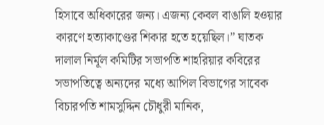হিসাবে অধিকারের জন্য। এজন্য কেবল বাঙালি হওয়ার কারণে হত্যাকাণ্ডের শিকার হতে হয়েছিল।” ঘাতক দালাল নির্মূল কমিটির সভাপতি শাহরিয়ার কবিরের সভাপতিত্বে অন্যদের মধ্যে আপিল বিভাগের সাবেক বিচারপতি শামসুদ্দিন চৌধুরী মানিক,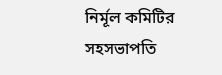নির্মূল কমিটির সহসভাপতি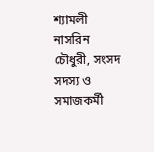শ্যামলী নাসরিন চৌধুরী, সংসদ সদস্য ও সমাজকর্মী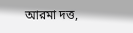আরমা দত্ত,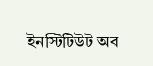ইনস্টিটিউট অব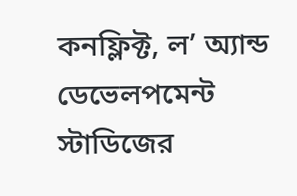কনফ্লিক্ট, ল’ অ্যান্ড ডেভেলপমেন্ট স্টাডিজের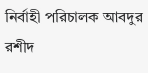নির্বাহী পরিচালক আবদুর রশীদ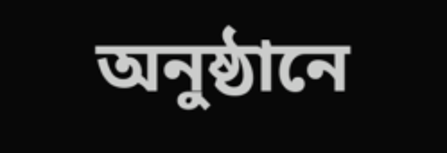অনুষ্ঠানে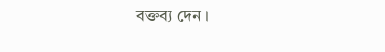বক্তব্য দেন ।